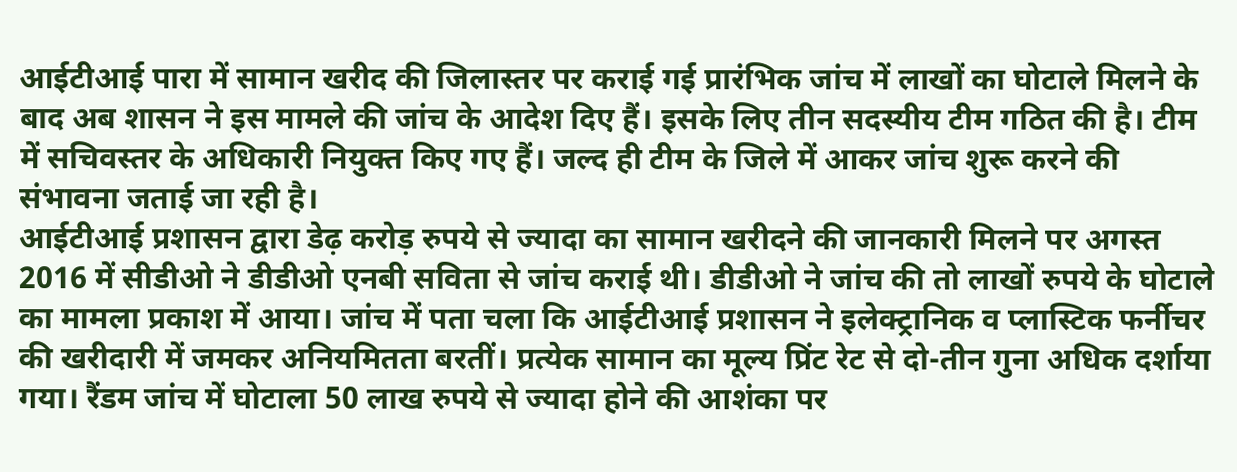आईटीआई पारा में सामान खरीद की जिलास्तर पर कराई गई प्रारंभिक जांच में लाखों का घोटाले मिलने के बाद अब शासन ने इस मामले की जांच के आदेश दिए हैं। इसके लिए तीन सदस्यीय टीम गठित की है। टीम में सचिवस्तर के अधिकारी नियुक्त किए गए हैं। जल्द ही टीम के जिले में आकर जांच शुरू करने की संभावना जताई जा रही है।
आईटीआई प्रशासन द्वारा डेढ़ करोड़ रुपये से ज्यादा का सामान खरीदने की जानकारी मिलने पर अगस्त 2016 में सीडीओ ने डीडीओ एनबी सविता से जांच कराई थी। डीडीओ ने जांच की तो लाखों रुपये के घोटाले का मामला प्रकाश में आया। जांच में पता चला कि आईटीआई प्रशासन ने इलेक्ट्रानिक व प्लास्टिक फर्नीचर की खरीदारी में जमकर अनियमितता बरतीं। प्रत्येक सामान का मूल्य प्रिंट रेट से दो-तीन गुना अधिक दर्शाया गया। रैंडम जांच में घोटाला 50 लाख रुपये से ज्यादा होने की आशंका पर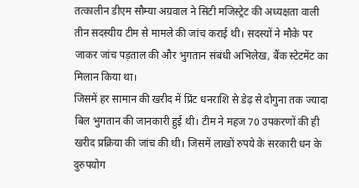तत्कालीन डीएम सौम्या अग्रवाल ने सिटी मजिस्ट्रेट की अध्यक्षता वाली तीन सदस्यीय टीम से मामले की जांच कराई थी। सदस्यों ने मौके पर जाकर जांच पड़ताल की और भुगतान संबंधी अभिलेख, बैंक स्टेटमेंट का मिलान किया था।
जिसमें हर सामान की खरीद में प्रिंट धनराशि से डेढ़ से दोगुना तक ज्यादा बिल भुगतान की जानकारी हुई थी। टीम ने महज 70 उपकरणों की ही खरीद प्रक्रिया की जांच की थी। जिसमें लाखों रुपये के सरकारी धन के दुरुपयोग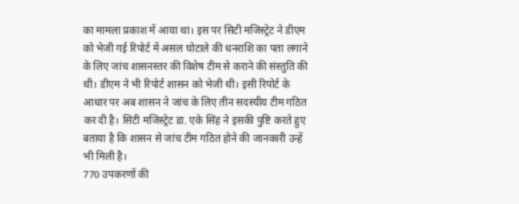का मामला प्रकाश में आया था। इस पर सिटी मजिस्ट्रेट ने डीएम को भेजी गई रिपोर्ट में असल घोटाले की धनराशि का पता लगाने के लिए जांच शासनस्तर की विशेष टीम से कराने की संस्तुति की थी। डीएम ने भी रिपोर्ट शासन को भेजी थी। इसी रिपोर्ट के आधार पर अब शासन ने जांच के लिए तीन सदस्यीय टीम गठित कर दी है। सिटी मजिस्ट्रेट डा. एके सिंह ने इसकी पुष्टि करते हुए बताया है कि शासन से जांच टीम गठित होने की जानकारी उन्हें भी मिली है।
770 उपकरणों की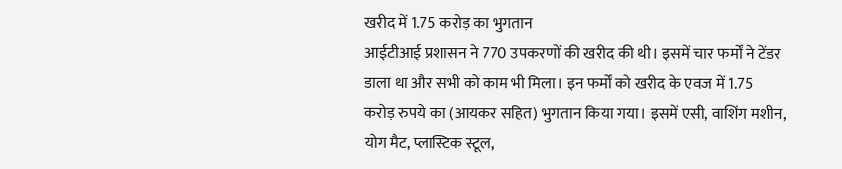खरीद में 1.75 करोड़ का भुगतान
आईटीआई प्रशासन ने 770 उपकरणों की खरीद की थी। इसमें चार फर्मों ने टेंडर डाला था और सभी को काम भी मिला। इन फर्मों को खरीद के एवज में 1.75 करोड़ रुपये का (आयकर सहित) भुगतान किया गया। इसमें एसी, वाशिंग मशीन, योग मैट, प्लास्टिक स्टूल,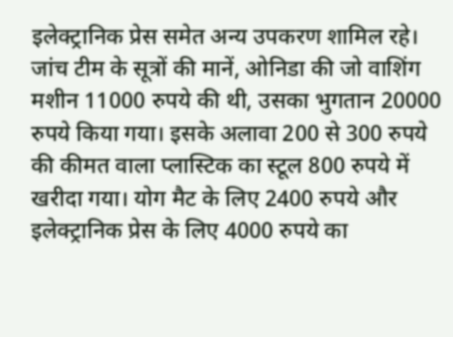इलेक्ट्रानिक प्रेस समेत अन्य उपकरण शामिल रहे। जांच टीम के सूत्रों की मानें, ओनिडा की जो वाशिंग मशीन 11000 रुपये की थी, उसका भुगतान 20000 रुपये किया गया। इसके अलावा 200 से 300 रुपये की कीमत वाला प्लास्टिक का स्टूल 800 रुपये में खरीदा गया। योग मैट के लिए 2400 रुपये और इलेक्ट्रानिक प्रेस के लिए 4000 रुपये का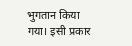भुगतान किया गया। इसी प्रकार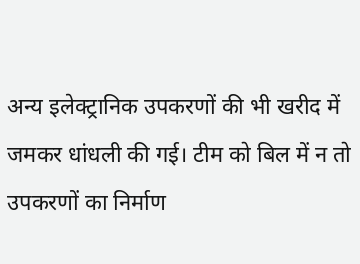अन्य इलेक्ट्रानिक उपकरणों की भी खरीद में जमकर धांधली की गई। टीम को बिल में न तो उपकरणों का निर्माण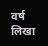वर्ष लिखा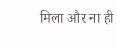मिला और ना ही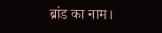ब्रांड का नाम।